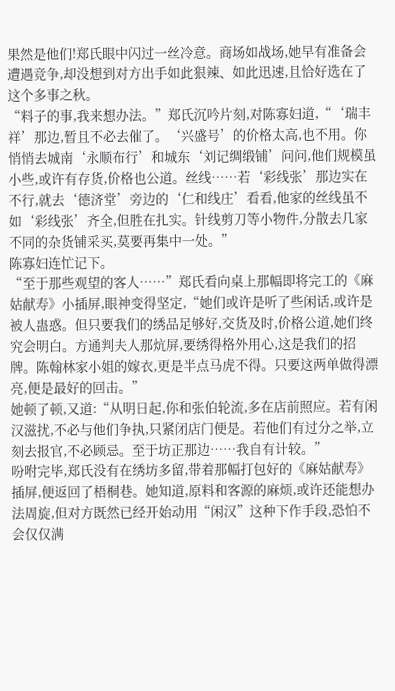果然是他们!郑氏眼中闪过一丝冷意。商场如战场,她早有准备会遭遇竞争,却没想到对方出手如此狠辣、如此迅速,且恰好选在了这个多事之秋。
“料子的事,我来想办法。”郑氏沉吟片刻,对陈寡妇道,“‘瑞丰祥’那边,暂且不必去催了。‘兴盛号’的价格太高,也不用。你悄悄去城南‘永顺布行’和城东‘刘记绸缎铺’问问,他们规模虽小些,或许有存货,价格也公道。丝线……若‘彩线张’那边实在不行,就去‘德济堂’旁边的‘仁和线庄’看看,他家的丝线虽不如‘彩线张’齐全,但胜在扎实。针线剪刀等小物件,分散去几家不同的杂货铺采买,莫要再集中一处。”
陈寡妇连忙记下。
“至于那些观望的客人……”郑氏看向桌上那幅即将完工的《麻姑献寿》小插屏,眼神变得坚定,“她们或许是听了些闲话,或许是被人蛊惑。但只要我们的绣品足够好,交货及时,价格公道,她们终究会明白。方通判夫人那炕屏,要绣得格外用心,这是我们的招牌。陈翰林家小姐的嫁衣,更是半点马虎不得。只要这两单做得漂亮,便是最好的回击。”
她顿了顿,又道:“从明日起,你和张伯轮流,多在店前照应。若有闲汉滋扰,不必与他们争执,只紧闭店门便是。若他们有过分之举,立刻去报官,不必顾忌。至于坊正那边……我自有计较。”
吩咐完毕,郑氏没有在绣坊多留,带着那幅打包好的《麻姑献寿》插屏,便返回了梧桐巷。她知道,原料和客源的麻烦,或许还能想办法周旋,但对方既然已经开始动用“闲汉”这种下作手段,恐怕不会仅仅满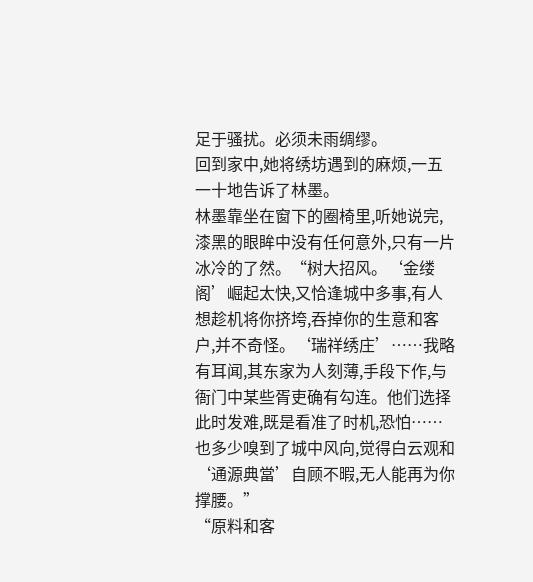足于骚扰。必须未雨绸缪。
回到家中,她将绣坊遇到的麻烦,一五一十地告诉了林墨。
林墨靠坐在窗下的圈椅里,听她说完,漆黑的眼眸中没有任何意外,只有一片冰冷的了然。“树大招风。‘金缕阁’崛起太快,又恰逢城中多事,有人想趁机将你挤垮,吞掉你的生意和客户,并不奇怪。‘瑞祥绣庄’……我略有耳闻,其东家为人刻薄,手段下作,与衙门中某些胥吏确有勾连。他们选择此时发难,既是看准了时机,恐怕……也多少嗅到了城中风向,觉得白云观和‘通源典當’自顾不暇,无人能再为你撑腰。”
“原料和客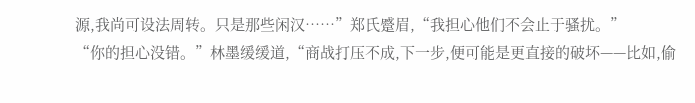源,我尚可设法周转。只是那些闲汉……”郑氏蹙眉,“我担心他们不会止于骚扰。”
“你的担心没错。”林墨缓缓道,“商战打压不成,下一步,便可能是更直接的破坏——比如,偷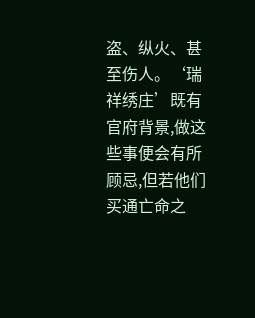盗、纵火、甚至伤人。‘瑞祥绣庄’既有官府背景,做这些事便会有所顾忌,但若他们买通亡命之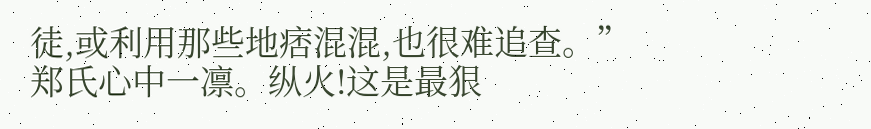徒,或利用那些地痞混混,也很难追查。”
郑氏心中一凛。纵火!这是最狠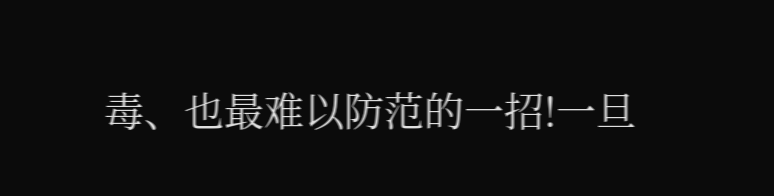毒、也最难以防范的一招!一旦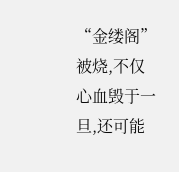“金缕阁”被烧,不仅心血毁于一旦,还可能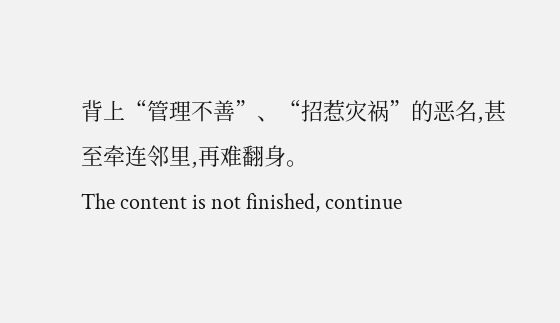背上“管理不善”、“招惹灾祸”的恶名,甚至牵连邻里,再难翻身。
The content is not finished, continue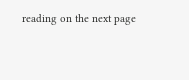reading on the next page